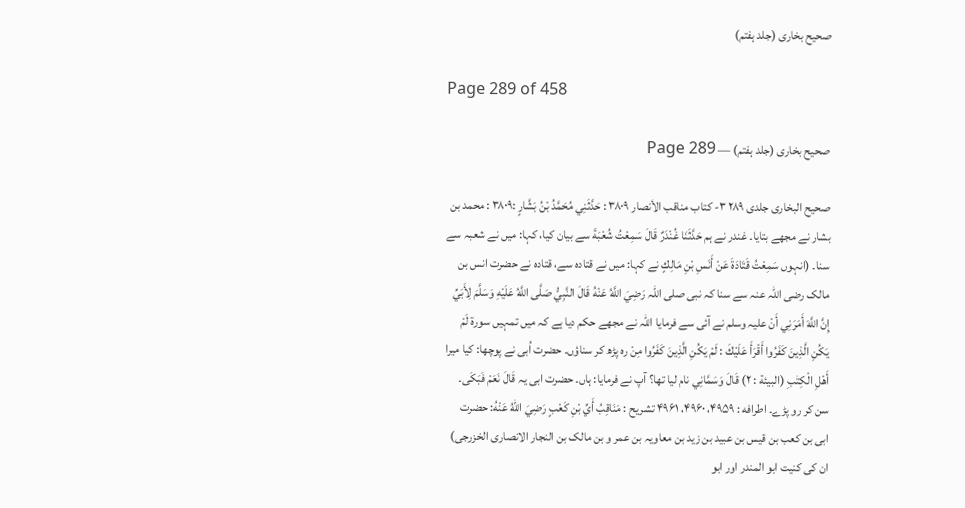صحیح بخاری (جلد ہفتم)

Page 289 of 458

صحیح بخاری (جلد ہفتم) — Page 289

صحیح البخاری جلدی ۲۸۹ ۳- كتاب مناقب الأنصار ۳۸۰۹ : حَدَّثَنِي مُحَمَّدُ بْنُ بَشَّارٍ :۳۸۰۹ : محمد بن بشار نے مجھے بتایا۔ غندر نے ہم حَدَّثَنَا غُنْدَرٌ قَالَ سَمِعْتُ شُعْبَةَ سے بیان کیا، کہا: میں نے شعبہ سے سنا۔ (انہوں سَمِعْتُ قَتَادَةَ عَنْ أَنَسِ بْنِ مَالِكٍ نے کہا: میں نے قتادہ سے، قتادہ نے حضرت انس بن مالک رضی اللہ عنہ سے سنا کہ نبی صلی اللہ رَضِيَ اللَّهُ عَنْهُ قَالَ النَّبِيُّ صَلَّى اللَّهُ عَلَيْهِ وَسَلَّمَ لِأَبَيِّ إِنَّ اللَّهَ أَمَرَنِي أَنْ علیہ وسلم نے آئی سے فرمایا اللہ نے مجھے حکم دیا ہے کہ میں تمہیں سورۃ لَمْ يَكُنِ الَّذِينَ كَفَرُوا أَقْرَأَ عَلَيْكَ : لَمْ يَكُنِ الَّذِينَ كَفَرُوا مِنْ ره پڑھ کر سناؤں۔ حضرت اُبی نے پوچھا: کیا میرا أَهْلِ الْكِتٰبِ (البيئة : ٢) قَالَ وَسَمَّانِي نام لیا تھا؟ آپ نے فرمایا: ہاں۔ حضرت ابی یہ قَالَ نَعَمْ فَبَكَى۔ سن کر رو پڑے۔ اطرافه : ۴۹۵۹، ۴۹۶۰، ۴۹۶۱ تشریح : مَنَاقِبُ أَيِّ بْنِ كَعْبٍ رَضِيَ اللهُ عَنْهُ: حضرت ابی بن کعب بن قیس بن عبيد بن زید بن معاویہ بن عمر و بن مالک بن النجار الانصاری الخزرجی) ان کی کنیت ابو المندر اور ابو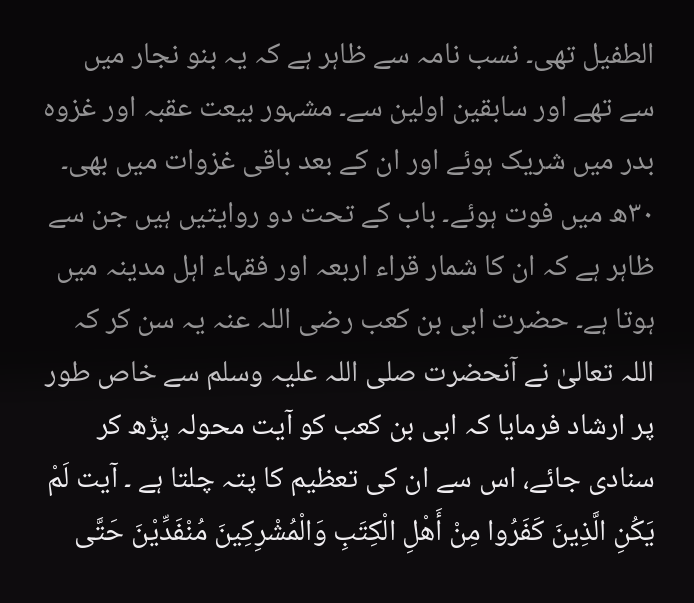الطفیل تھی۔ نسب نامہ سے ظاہر ہے کہ یہ بنو نجار میں سے تھے اور سابقین اولین سے۔ مشہور بیعت عقبہ اور غزوہ بدر میں شریک ہوئے اور ان کے بعد باقی غزوات میں بھی۔ ۳۰ھ میں فوت ہوئے۔ باب کے تحت دو روایتیں ہیں جن سے ظاہر ہے کہ ان کا شمار قراء اربعہ اور فقہاء اہل مدینہ میں ہوتا ہے۔ حضرت ابی بن کعب رضی اللہ عنہ یہ سن کر کہ اللہ تعالیٰ نے آنحضرت صلی اللہ علیہ وسلم سے خاص طور پر ارشاد فرمایا کہ ابی بن کعب کو آیت محولہ پڑھ کر سنادی جائے، اس سے ان کی تعظیم کا پتہ چلتا ہے ۔ آیت لَمْ يَكُنِ الَّذِينَ كَفَرُوا مِنْ أَهْلِ الْكِتَبِ وَالْمُشْرِكِينَ مُنْفَدِّيْنَ حَتَّى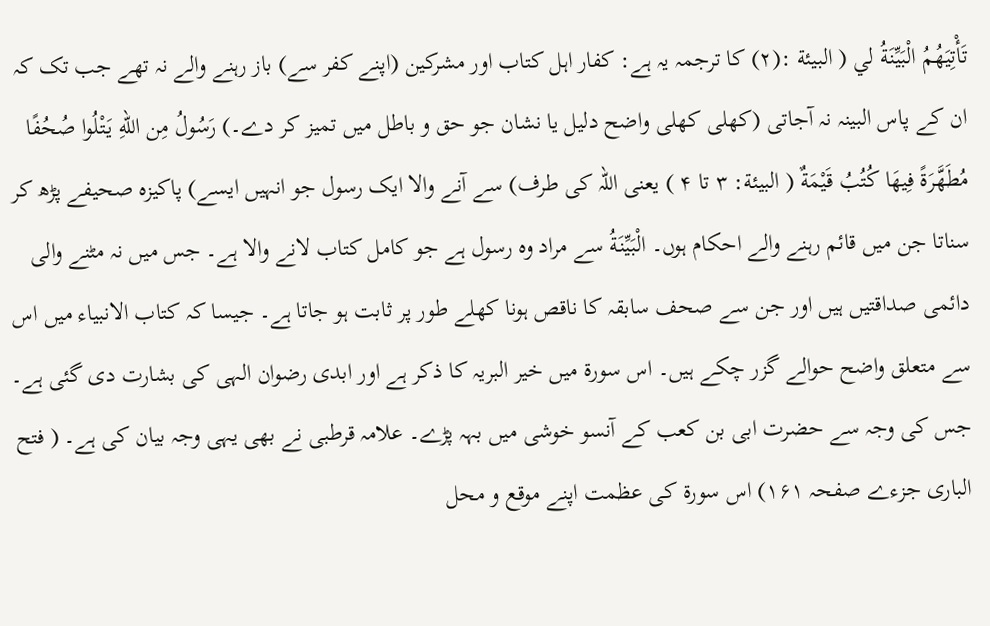تَأْتِيَهُمُ الْبَيِّنَةُ لي ( البيئة :(۲) کا ترجمہ یہ ہے: کفار اہل کتاب اور مشرکین (اپنے کفر سے) باز رہنے والے نہ تھے جب تک کہ ان کے پاس البینہ نہ آجاتی (کھلی کھلی واضح دلیل یا نشان جو حق و باطل میں تمیز کر دے۔) رَسُولُ مِن اللهِ يَتْلُوا صُحُفًا مُطَهَّرَةً فِيهَا كُتُبُ قَيْمَةٌ ( البيئة: ۳ تا ۴ ) یعنی اللہ کی طرف) سے آنے والا ایک رسول جو انہیں ایسے) پاکیزہ صحیفے پڑھ کر سناتا جن میں قائم رہنے والے احکام ہوں۔ الْبَيِّنَةُ سے مراد وہ رسول ہے جو کامل کتاب لانے والا ہے۔ جس میں نہ مٹنے والی دائمی صداقتیں ہیں اور جن سے صحف سابقہ کا ناقص ہونا کھلے طور پر ثابت ہو جاتا ہے۔ جیسا کہ کتاب الانبیاء میں اس سے متعلق واضح حوالے گزر چکے ہیں۔ اس سورۃ میں خیر البریہ کا ذکر ہے اور ابدی رضوان الہی کی بشارت دی گئی ہے۔ جس کی وجہ سے حضرت ابی بن کعب کے آنسو خوشی میں بہہ پڑے۔ علامہ قرطبی نے بھی یہی وجہ بیان کی ہے۔ ( فتح الباری جزءے صفحہ ۱۶۱) اس سورۃ کی عظمت اپنے موقع و محل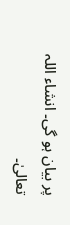پر بیان ہو گی۔ انشاء اللہ تعالیٰ۔